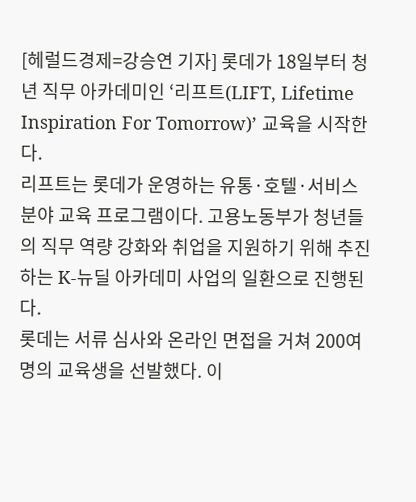[헤럴드경제=강승연 기자] 롯데가 18일부터 청년 직무 아카데미인 ‘리프트(LIFT, Lifetime Inspiration For Tomorrow)’ 교육을 시작한다.
리프트는 롯데가 운영하는 유통·호텔·서비스 분야 교육 프로그램이다. 고용노동부가 청년들의 직무 역량 강화와 취업을 지원하기 위해 추진하는 K-뉴딜 아카데미 사업의 일환으로 진행된다.
롯데는 서류 심사와 온라인 면접을 거쳐 200여명의 교육생을 선발했다. 이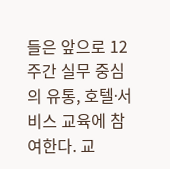들은 앞으로 12주간 실무 중심의 유통, 호텔∙서비스 교육에 참여한다. 교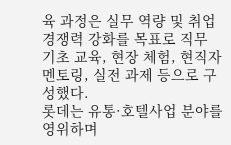육 과정은 실무 역량 및 취업 경쟁력 강화를 목표로 직무 기초 교육, 현장 체험, 현직자 멘토링, 실전 과제 등으로 구성했다.
롯데는 유통·호텔사업 분야를 영위하며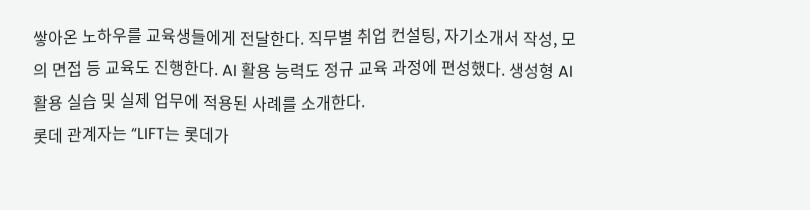쌓아온 노하우를 교육생들에게 전달한다. 직무별 취업 컨설팅, 자기소개서 작성, 모의 면접 등 교육도 진행한다. AI 활용 능력도 정규 교육 과정에 편성했다. 생성형 AI 활용 실습 및 실제 업무에 적용된 사례를 소개한다.
롯데 관계자는 “LIFT는 롯데가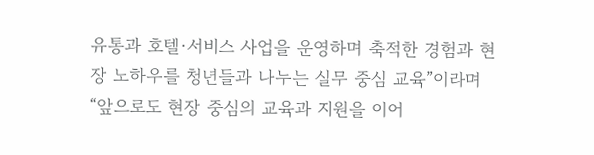유통과 호텔·서비스 사업을 운영하며 축적한 경험과 현장 노하우를 청년들과 나누는 실무 중심 교육”이라며 “앞으로도 현장 중심의 교육과 지원을 이어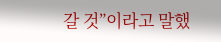갈 것”이라고 말했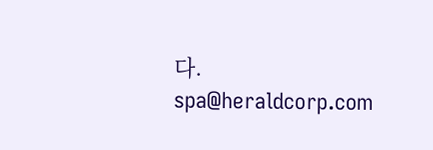다.
spa@heraldcorp.com